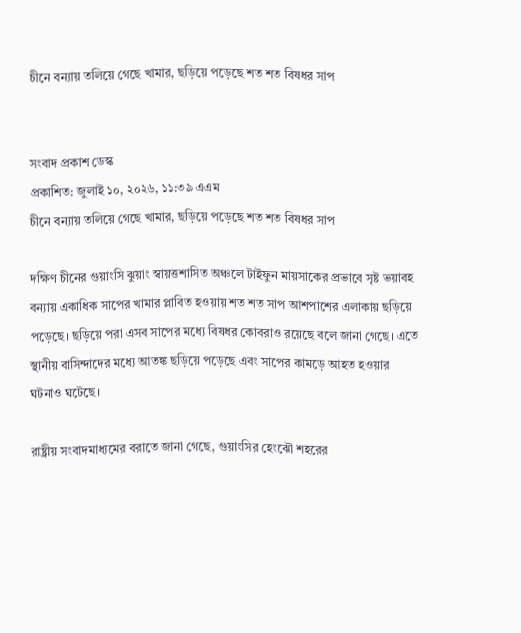চীনে বন্যায় তলিয়ে গেছে খামার, ছড়িয়ে পড়েছে শত শত বিষধর সাপ


সংবাদ প্রকাশ ডেস্ক
প্রকাশিত: জুলাই ১০, ২০২৬, ১১:৩৯ এএম
চীনে বন্যায় তলিয়ে গেছে খামার, ছড়িয়ে পড়েছে শত শত বিষধর সাপ

দক্ষিণ চীনের গুয়াংসি ঝুয়াং স্বায়ত্তশাসিত অঞ্চলে টাইফুন মায়সাকের প্রভাবে সৃষ্ট ভয়াবহ বন্যায় একাধিক সাপের খামার প্লাবিত হওয়ায় শত শত সাপ আশপাশের এলাকায় ছড়িয়ে পড়েছে। ছড়িয়ে পরা এসব সাপের মধ্যে বিষধর কোবরাও রয়েছে বলে জানা গেছে। এতে স্থানীয় বাসিন্দাদের মধ্যে আতঙ্ক ছড়িয়ে পড়েছে এবং সাপের কামড়ে আহত হওয়ার ঘটনাও ঘটেছে।

রাষ্ট্রীয় সংবাদমাধ্যমের বরাতে জানা গেছে, গুয়াংসির হেংঝৌ শহরের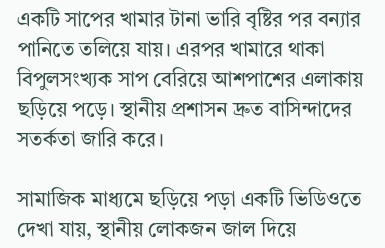একটি সাপের খামার টানা ভারি বৃষ্টির পর বন্যার পানিতে তলিয়ে যায়। এরপর খামারে থাকা বিপুলসংখ্যক সাপ বেরিয়ে আশপাশের এলাকায় ছড়িয়ে পড়ে। স্থানীয় প্রশাসন দ্রুত বাসিন্দাদের সতর্কতা জারি করে।

সামাজিক মাধ্যমে ছড়িয়ে পড়া একটি ভিডিওতে দেখা যায়, স্থানীয় লোকজন জাল দিয়ে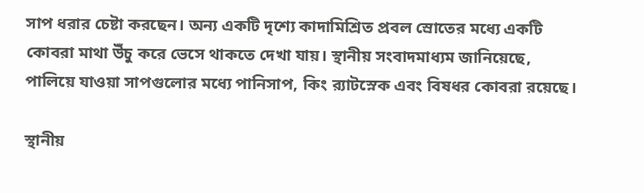সাপ ধরার চেষ্টা করছেন। অন্য একটি দৃশ্যে কাদামিশ্রিত প্রবল স্রোতের মধ্যে একটি কোবরা মাথা উঁচু করে ভেসে থাকতে দেখা যায়। স্থানীয় সংবাদমাধ্যম জানিয়েছে, পালিয়ে যাওয়া সাপগুলোর মধ্যে পানিসাপ, কিং র‌্যাটস্নেক এবং বিষধর কোবরা রয়েছে।

স্থানীয়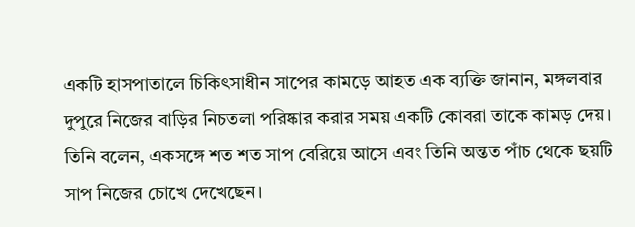একটি হাসপাতালে চিকিৎসাধীন সাপের কামড়ে আহত এক ব্যক্তি জানান, মঙ্গলবার দুপুরে নিজের বাড়ির নিচতলা পরিষ্কার করার সময় একটি কোবরা তাকে কামড় দেয়। তিনি বলেন, একসঙ্গে শত শত সাপ বেরিয়ে আসে এবং তিনি অন্তত পাঁচ থেকে ছয়টি সাপ নিজের চোখে দেখেছেন।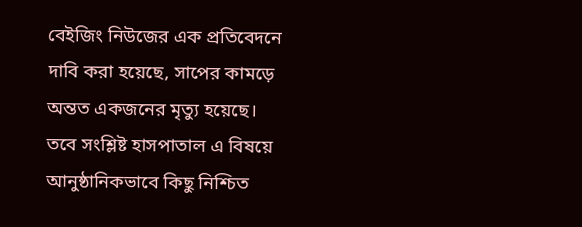বেইজিং নিউজের এক প্রতিবেদনে দাবি করা হয়েছে, সাপের কামড়ে অন্তত একজনের মৃত্যু হয়েছে। তবে সংশ্লিষ্ট হাসপাতাল এ বিষয়ে আনুষ্ঠানিকভাবে কিছু নিশ্চিত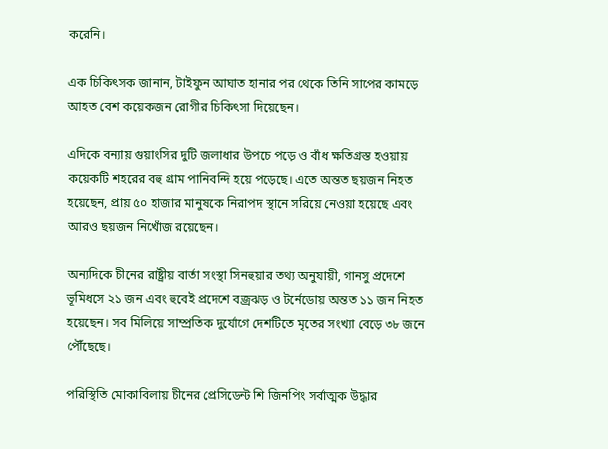করেনি।

এক চিকিৎসক জানান, টাইফুন আঘাত হানার পর থেকে তিনি সাপের কামড়ে আহত বেশ কয়েকজন রোগীর চিকিৎসা দিয়েছেন।

এদিকে বন্যায় গুয়াংসির দুটি জলাধার উপচে পড়ে ও বাঁধ ক্ষতিগ্রস্ত হওয়ায় কয়েকটি শহরের বহু গ্রাম পানিবন্দি হয়ে পড়েছে। এতে অন্তত ছয়জন নিহত হয়েছেন, প্রায় ৫০ হাজার মানুষকে নিরাপদ স্থানে সরিয়ে নেওয়া হয়েছে এবং আরও ছয়জন নিখোঁজ রয়েছেন।

অন্যদিকে চীনের রাষ্ট্রীয় বার্তা সংস্থা সিনহুয়ার তথ্য অনুযায়ী, গানসু প্রদেশে ভূমিধসে ২১ জন এবং হুবেই প্রদেশে বজ্রঝড় ও টর্নেডোয় অন্তত ১১ জন নিহত হয়েছেন। সব মিলিয়ে সাম্প্রতিক দুর্যোগে দেশটিতে মৃতের সংখ্যা বেড়ে ৩৮ জনে পৌঁছেছে।

পরিস্থিতি মোকাবিলায় চীনের প্রেসিডেন্ট শি জিনপিং সর্বাত্মক উদ্ধার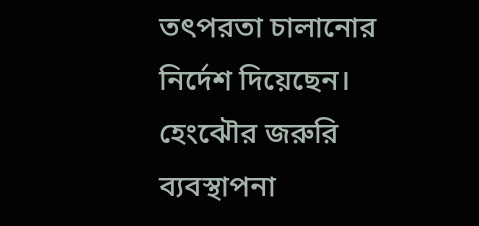তৎপরতা চালানোর নির্দেশ দিয়েছেন।  হেংঝৌর জরুরি ব্যবস্থাপনা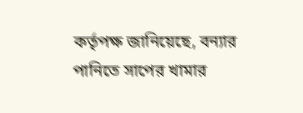কর্তৃপক্ষ জানিয়েছে, বন্যার পানিতে সাপের খামার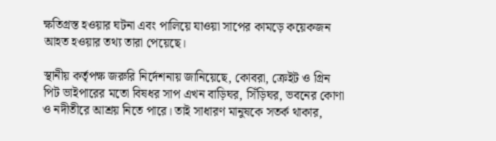ক্ষতিগ্রস্ত হওয়ার ঘটনা এবং পালিয়ে যাওয়া সাপের কামড়ে কয়েকজন আহত হওয়ার তথ্য তারা পেয়েছে।

স্থানীয় কর্তৃপক্ষ জরুরি নির্দেশনায় জানিয়েছে, কোবরা, ক্রেইট ও গ্রিন পিট ভাইপারের মতো বিষধর সাপ এখন বাড়িঘর, সিঁড়িঘর, ভবনের কোণা ও নদীতীরে আশ্রয় নিতে পারে। তাই সাধারণ মানুষকে সতর্ক থাকার,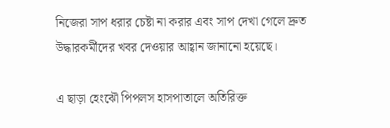নিজেরা সাপ ধরার চেষ্টা না করার এবং সাপ দেখা গেলে দ্রুত উদ্ধারকর্মীদের খবর দেওয়ার আহ্বান জানানো হয়েছে।

এ ছাড়া হেংঝৌ পিপলস হাসপাতালে অতিরিক্ত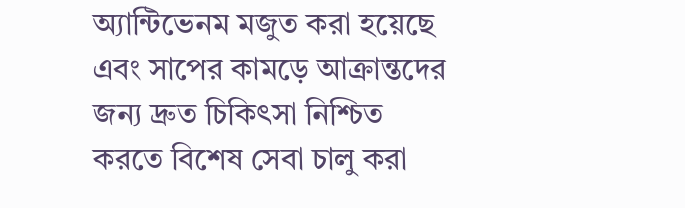অ্যান্টিভেনম মজুত করা হয়েছে এবং সাপের কামড়ে আক্রান্তদের জন্য দ্রুত চিকিৎসা নিশ্চিত করতে বিশেষ সেবা চালু করা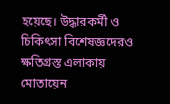হয়েছে। উদ্ধারকর্মী ও চিকিৎসা বিশেষজ্ঞদেরও ক্ষতিগ্রস্ত এলাকায় মোতায়েন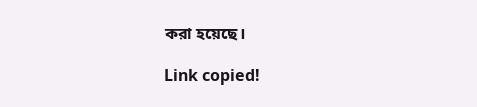করা হয়েছে।

Link copied!